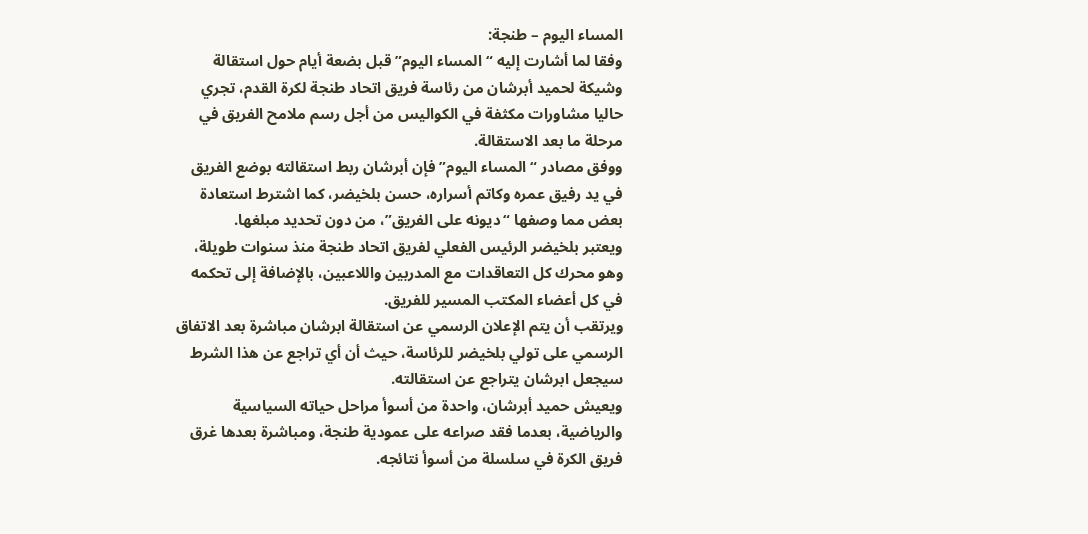المساء اليوم – طنجة:
وفقا لما أشارت إليه “المساء اليوم” قبل بضعة أيام حول استقالة وشيكة لحميد أبرشان من رئاسة فريق اتحاد طنجة لكرة القدم، تجري حاليا مشاورات مكثفة في الكواليس من أجل رسم ملامح الفريق في مرحلة ما بعد الاستقالة.
ووفق مصادر “المساء اليوم” فإن أبرشان ربط استقالته بوضع الفريق في يد رفيق عمره وكاتم أسراره، حسن بلخيضر، كما اشترط استعادة بعض مما وصفها “ديونه على الفريق”، من دون تحديد مبلغها.
ويعتبر بلخيضر الرئيس الفعلي لفريق اتحاد طنجة منذ سنوات طويلة، وهو محرك كل التعاقدات مع المدربين واللاعبين، بالإضافة إلى تحكمه في كل أعضاء المكتب المسير للفريق.
ويرتقب أن يتم الإعلان الرسمي عن استقالة ابرشان مباشرة بعد الاتفاق الرسمي على تولي بلخيضر للرئاسة، حيث أن أي تراجع عن هذا الشرط سيجعل ابرشان يتراجع عن استقالته.
ويعيش حميد أبرشان، واحدة من أسوأ مراحل حياته السياسية والرياضية، بعدما فقد صراعه على عمودية طنجة، ومباشرة بعدها غرق فريق الكرة في سلسلة من أسوأ نتائجه.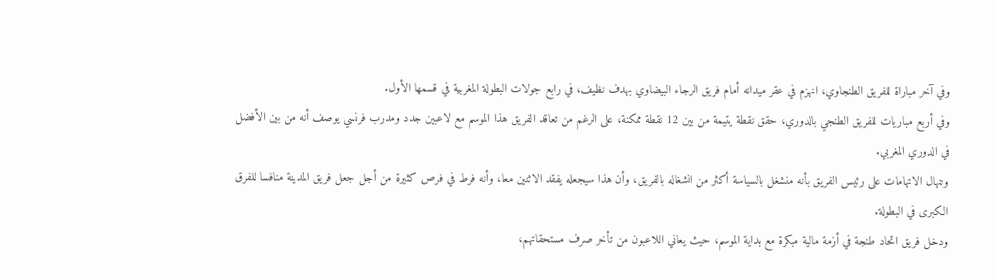وفي آخر مباراة للفريق الطنجاوي، انهزم في عقر ميدانه أمام فريق الرجاء البيضاوي بهدف نظيف، في رابع جولات البطولة المغربية في قسمها الأول.
وفي أربع مباريات للفريق الطنجي بالدوري، حقق نقطة يتيمة من بين 12 نقطة ممكنة، على الرغم من تعاقد الفريق هذا الموسم مع لاعبين جدد ومدرب فرنسي يوصف أنه من بين الأفضل في الدوري المغربي.
وتنهال الاتهامات على رئيس الفريق بأنه منشغل بالسياسة أكثر من انشغاله بالفريق، وأن هذا سيجعله يفقد الاثنين معا، وأنه فرط في فرص كثيرة من أجل جعل فريق المدينة منافسا للفرق الكبرى في البطولة.
ودخل فريق اتحاد طنجة في أزمة مالية مبكرة مع بداية الموسم، حيث يعاني اللاعبون من تأخر صرف مستحقاتهم،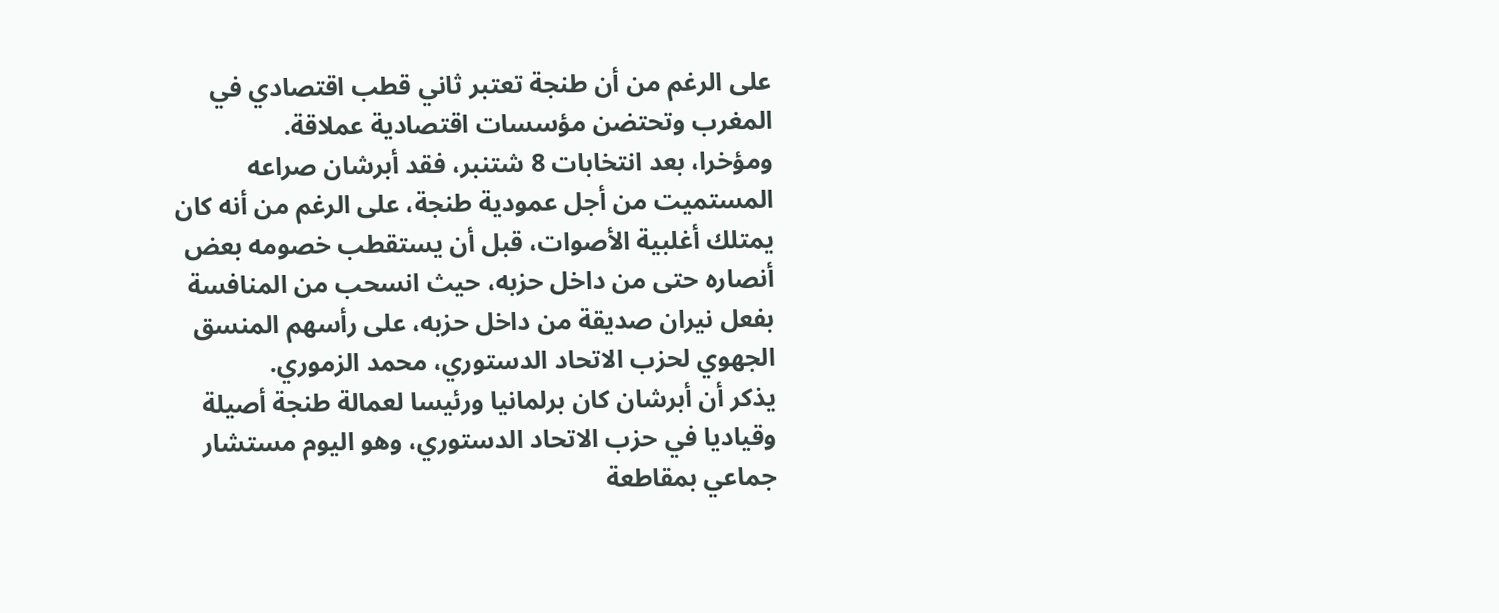على الرغم من أن طنجة تعتبر ثاني قطب اقتصادي في المغرب وتحتضن مؤسسات اقتصادية عملاقة.
ومؤخرا، بعد انتخابات 8 شتنبر، فقد أبرشان صراعه المستميت من أجل عمودية طنجة، على الرغم من أنه كان يمتلك أغلبية الأصوات، قبل أن يستقطب خصومه بعض أنصاره حتى من داخل حزبه، حيث انسحب من المنافسة بفعل نيران صديقة من داخل حزبه، على رأسهم المنسق الجهوي لحزب الاتحاد الدستوري، محمد الزموري.
يذكر أن أبرشان كان برلمانيا ورئيسا لعمالة طنجة أصيلة وقياديا في حزب الاتحاد الدستوري، وهو اليوم مستشار جماعي بمقاطعة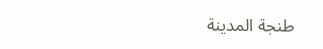طنجة المدينة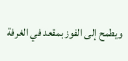ويطمح إلى الفوز بمقعد في الغرفة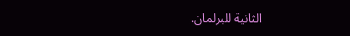الثانية للبرلمان.